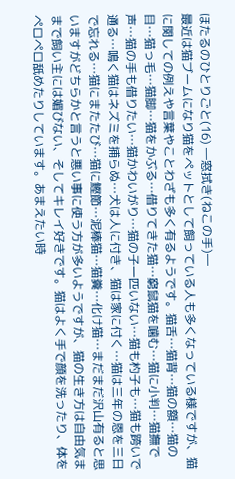ほたるのひとりごと(16) ―窓拭き(ねこの手)―
最近は猫ブームになり猫をペットとして飼っている人も多くなっている様ですが、猫に関しての例えや言葉やことわざも多く有るようです。猫舌…猫背…猫の額…猫の目…猫っ毛…猫脚…猫をかぶる…借りてきた猫…窮鼠猫を噛む…猫に小判…猫撫で声…猫の手も借りたい…猫かわいがり…猫の子一匹いない…猫も杓子も…猫も跨いで通る…鳴く猫はネズミを捕らぬ…犬は人に付き、猫は家に付く…猫は三年の恩を三日で忘れる…猫にまたたび…猫に鰹節…泥棒猫…猫糞…化け猫…まだまだ沢山有ると思いますがどちらかと言うと悪い事に使う方が多いようですが、猫の生き方は自由気ままで飼い主には媚びない、そしてキレイ好きです。猫はよく手で顔を洗ったり、体をペロペロ舐めたりしています。あまえたい時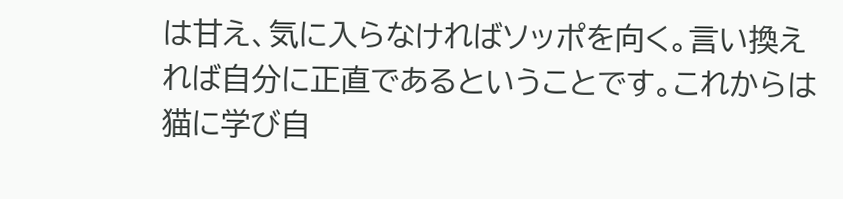は甘え、気に入らなければソッポを向く。言い換えれば自分に正直であるということです。これからは猫に学び自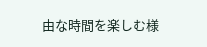由な時間を楽しむ様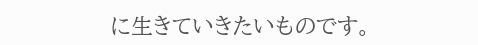に生きていきたいものです。